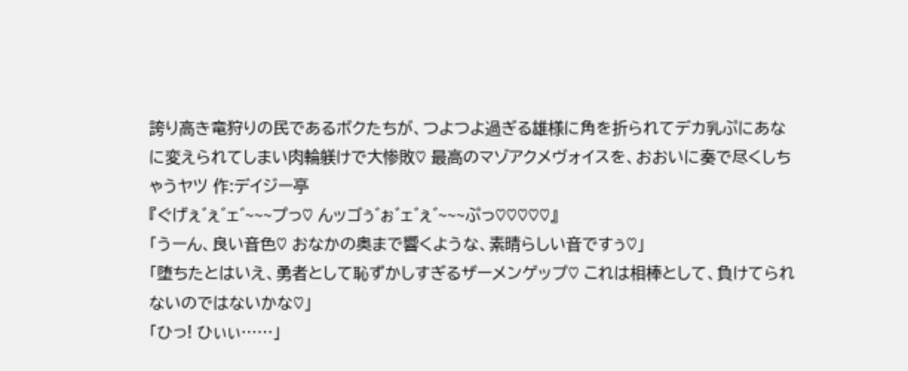誇り高き竜狩りの民であるボクたちが、つよつよ過ぎる雄様に角を折られてデカ乳ぷにあなに変えられてしまい肉輪躾けで大惨敗♡ 最高のマゾアクメヴォイスを、おおいに奏で尽くしちゃうヤツ 作:デイジー亭
『ぐげぇ゛ぇ゛ェ゛~~~プっ♡ んッゴぅ゛ぉ゛ェ゛ぇ゛~~~ぷっ♡♡♡♡♡』
「うーん、良い音色♡ おなかの奥まで響くような、素晴らしい音ですぅ♡」
「堕ちたとはいえ、勇者として恥ずかしすぎるザーメンゲップ♡ これは相棒として、負けてられないのではないかな♡」
「ひっ! ひぃぃ……」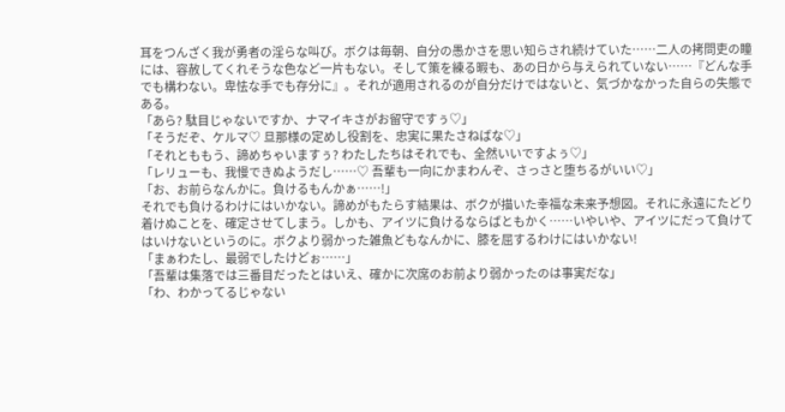耳をつんざく我が勇者の淫らな叫び。ボクは毎朝、自分の愚かさを思い知らされ続けていた……二人の拷問吏の瞳には、容赦してくれそうな色など一片もない。そして策を練る暇も、あの日から与えられていない……『どんな手でも構わない。卑怯な手でも存分に』。それが適用されるのが自分だけではないと、気づかなかった自らの失態である。
「あら? 駄目じゃないですか、ナマイキさがお留守ですぅ♡」
「そうだぞ、ケルマ♡ 旦那様の定めし役割を、忠実に果たさねばな♡」
「それとももう、諦めちゃいますぅ? わたしたちはそれでも、全然いいですよぅ♡」
「レリューも、我慢できぬようだし……♡ 吾輩も一向にかまわんぞ、さっさと堕ちるがいい♡」
「お、お前らなんかに。負けるもんかぁ……!」
それでも負けるわけにはいかない。諦めがもたらす結果は、ボクが描いた幸福な未来予想図。それに永遠にたどり着けぬことを、確定させてしまう。しかも、アイツに負けるならばともかく……いやいや、アイツにだって負けてはいけないというのに。ボクより弱かった雑魚どもなんかに、膝を屈するわけにはいかない!
「まぁわたし、最弱でしたけどぉ……」
「吾輩は集落では三番目だったとはいえ、確かに次席のお前より弱かったのは事実だな」
「わ、わかってるじゃない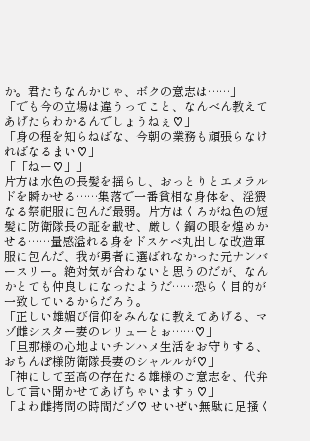か。君たちなんかじゃ、ボクの意志は……」
「でも今の立場は違うってこと、なんべん教えてあげたらわかるんでしょうねぇ♡」
「身の程を知らねばな、今朝の業務も頑張らなければなるまい♡」
「「ねー♡」」
片方は水色の長髪を揺らし、おっとりとエメラルドを瞬かせる……集落で一番貧相な身体を、淫猥なる祭祀服に包んだ最弱。片方はくろがね色の短髪に防衛隊長の証を載せ、厳しく鋼の眼を煌めかせる……量感溢れる身をドスケベ丸出しな改造軍服に包んだ、我が勇者に選ばれなかった元ナンバースリー。絶対気が合わないと思うのだが、なんかとても仲良しになったようだ……恐らく目的が一致しているからだろう。
「正しい雄媚び信仰をみんなに教えてあげる、マゾ雌シスター妻のレリューとぉ……♡」
「旦那様の心地よいチンハメ生活をお守りする、おちんぽ様防衛隊長妻のシャルルが♡」
「神にして至高の存在たる雄様のご意志を、代弁して言い聞かせてあげちゃいますぅ♡」
「よわ雌拷問の時間だゾ♡ せいぜい無駄に足掻く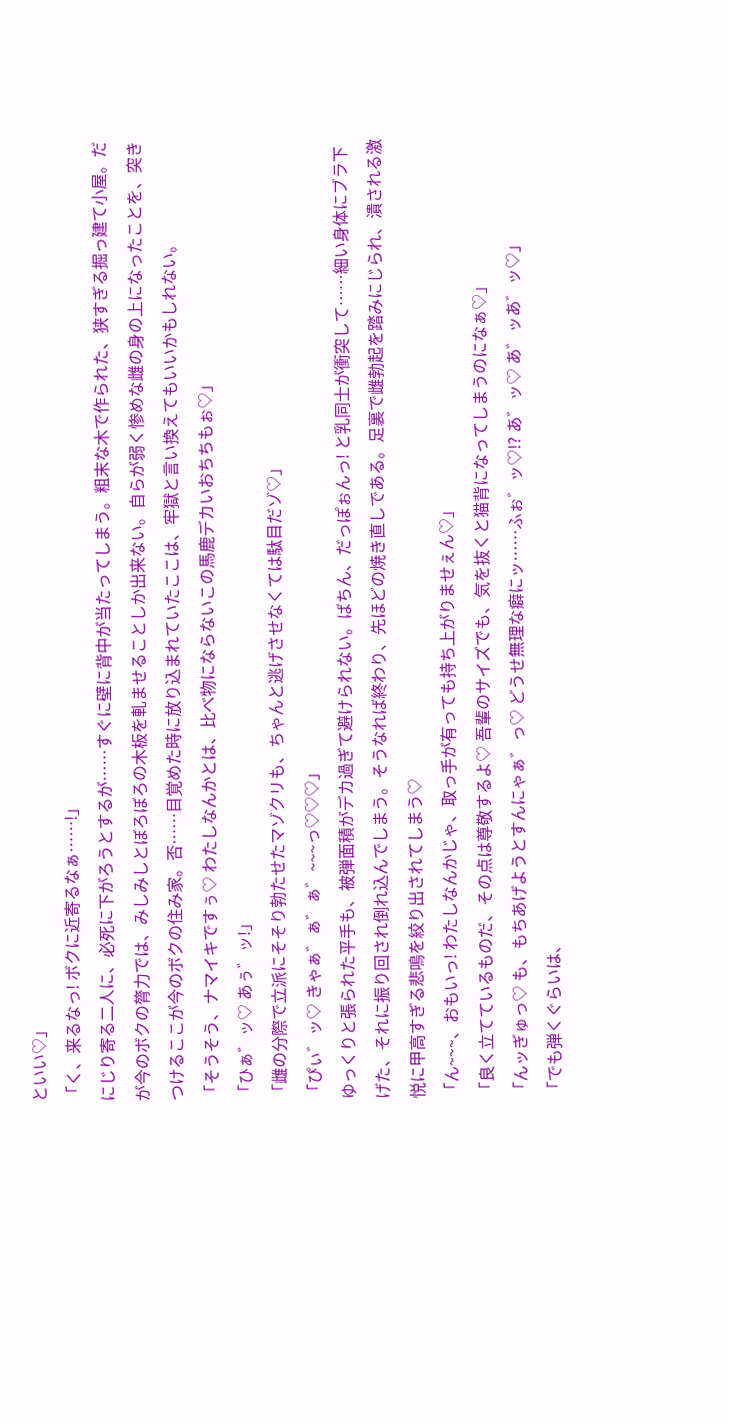といい♡」
「く、来るなっ! ボクに近寄るなぁ……!」
にじり寄る二人に、必死に下がろうとするが……すぐに壁に背中が当たってしまう。粗末な木で作られた、狭すぎる掘っ建て小屋。だが今のボクの膂力では、みしみしとぼろぼろの木板を軋ませることしか出来ない。自らが弱く惨めな雌の身の上になったことを、突きつけるここが今のボクの住み家。否……目覚めた時に放り込まれていたここは、牢獄と言い換えてもいいかもしれない。
「そうそう、ナマイキですぅ♡ わたしなんかとは、比べ物にならないこの馬鹿デカいおちちもぉ♡」
「ひぁ゛ッ♡ あぅ゛ッ!」
「雌の分際で立派にそそり勃たせたマゾクリも、ちゃんと逃げさせなくては駄目だゾ♡」
「ぴぃ゛ッ♡ きゃぁ゛ぁ゛ぁ゛~~~っ♡♡♡」
ゆっくりと張られた平手も、被弾面積がデカ過ぎて避けられない。ばちん、だっぽぉんっ! と乳同士が衝突して……細い身体にブラ下げた、それに振り回され倒れ込んでしまう。そうなれば終わり、先ほどの焼き直しである。足裏で雌勃起を踏みにじられ、潰される激悦に甲高すぎる悲鳴を絞り出されてしまう♡
「ん~~~、おもいっ! わたしなんかじゃ、取っ手が有っても持ち上がりませぇん♡」
「良く立てているものだ、その点は尊敬するよ♡ 吾輩のサイズでも、気を抜くと猫背になってしまうのになぁ♡」
「んッぎゅっ♡ も、もちあげようとすんにゃぁ゛っ♡ どうせ無理な癖にッ……ふぉ゛ッ♡!? あ゛ッ♡ あ゛ッあ゛ッ♡」
「でも弾くぐらいは、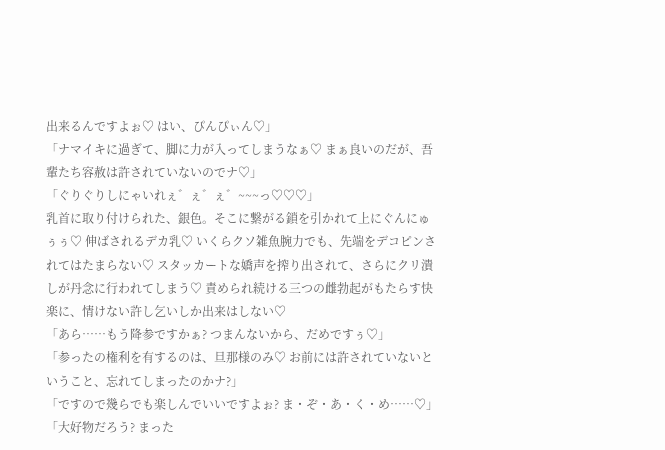出来るんですよぉ♡ はい、ぴんぴぃん♡」
「ナマイキに過ぎて、脚に力が入ってしまうなぁ♡ まぁ良いのだが、吾輩たち容赦は許されていないのでナ♡」
「ぐりぐりしにゃいれぇ゛ぇ゛ぇ゛~~~っ♡♡♡」
乳首に取り付けられた、銀色。そこに繋がる鎖を引かれて上にぐんにゅぅぅ♡ 伸ばされるデカ乳♡ いくらクソ雑魚腕力でも、先端をデコピンされてはたまらない♡ スタッカートな嬌声を搾り出されて、さらにクリ潰しが丹念に行われてしまう♡ 責められ続ける三つの雌勃起がもたらす快楽に、情けない許し乞いしか出来はしない♡
「あら……もう降参ですかぁ? つまんないから、だめですぅ♡」
「参ったの権利を有するのは、旦那様のみ♡ お前には許されていないということ、忘れてしまったのかナ?」
「ですので幾らでも楽しんでいいですよぉ? ま・ぞ・あ・く・め……♡」
「大好物だろう? まった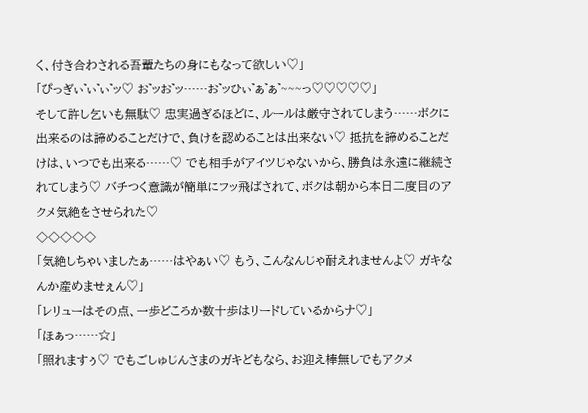く、付き合わされる吾輩たちの身にもなって欲しい♡」
「ぴっぎぃ゛ぃ゛ぃ゛ッ♡ お゛ッお゛ッ……お゛ッひぃ゛ぁ゛ぁ゛~~~っ♡♡♡♡♡」
そして許し乞いも無駄♡ 忠実過ぎるほどに、ルールは厳守されてしまう……ボクに出来るのは諦めることだけで、負けを認めることは出来ない♡ 抵抗を諦めることだけは、いつでも出来る……♡ でも相手がアイツじゃないから、勝負は永遠に継続されてしまう♡ バチつく意識が簡単にフッ飛ばされて、ボクは朝から本日二度目のアクメ気絶をさせられた♡
◇◇◇◇◇
「気絶しちゃいましたぁ……はやぁい♡ もう、こんなんじゃ耐えれませんよ♡ ガキなんか産めませぇん♡」
「レリューはその点、一歩どころか数十歩はリードしているからナ♡」
「ほぁっ……☆」
「照れますぅ♡ でもごしゅじんさまのガキどもなら、お迎え棒無しでもアクメ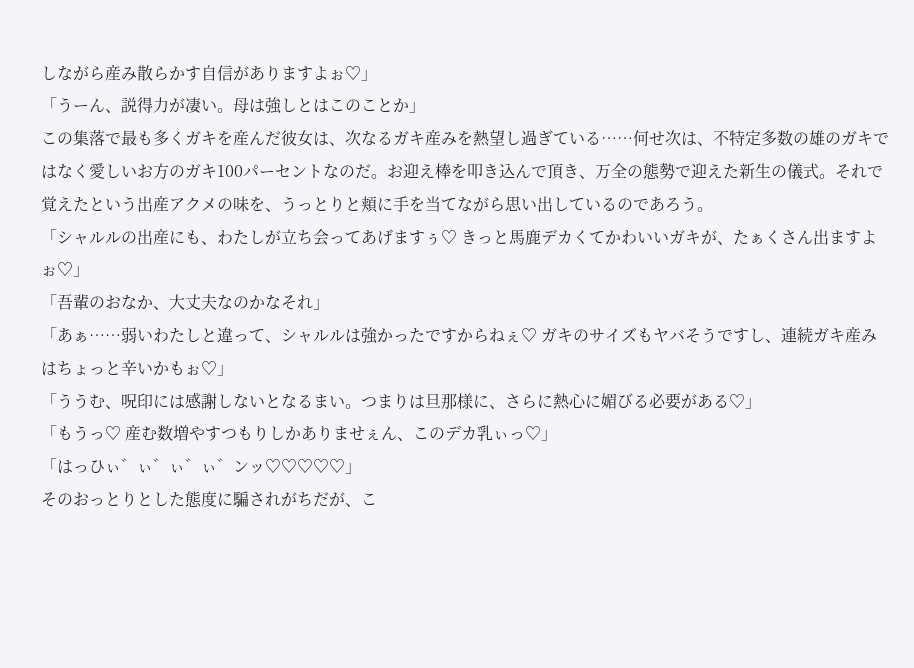しながら産み散らかす自信がありますよぉ♡」
「うーん、説得力が凄い。母は強しとはこのことか」
この集落で最も多くガキを産んだ彼女は、次なるガキ産みを熱望し過ぎている……何せ次は、不特定多数の雄のガキではなく愛しいお方のガキ100パーセントなのだ。お迎え棒を叩き込んで頂き、万全の態勢で迎えた新生の儀式。それで覚えたという出産アクメの味を、うっとりと頬に手を当てながら思い出しているのであろう。
「シャルルの出産にも、わたしが立ち会ってあげますぅ♡ きっと馬鹿デカくてかわいいガキが、たぁくさん出ますよぉ♡」
「吾輩のおなか、大丈夫なのかなそれ」
「あぁ……弱いわたしと違って、シャルルは強かったですからねぇ♡ ガキのサイズもヤバそうですし、連続ガキ産みはちょっと辛いかもぉ♡」
「ううむ、呪印には感謝しないとなるまい。つまりは旦那様に、さらに熱心に媚びる必要がある♡」
「もうっ♡ 産む数増やすつもりしかありませぇん、このデカ乳ぃっ♡」
「はっひぃ゛ぃ゛ぃ゛ぃ゛ンッ♡♡♡♡♡」
そのおっとりとした態度に騙されがちだが、こ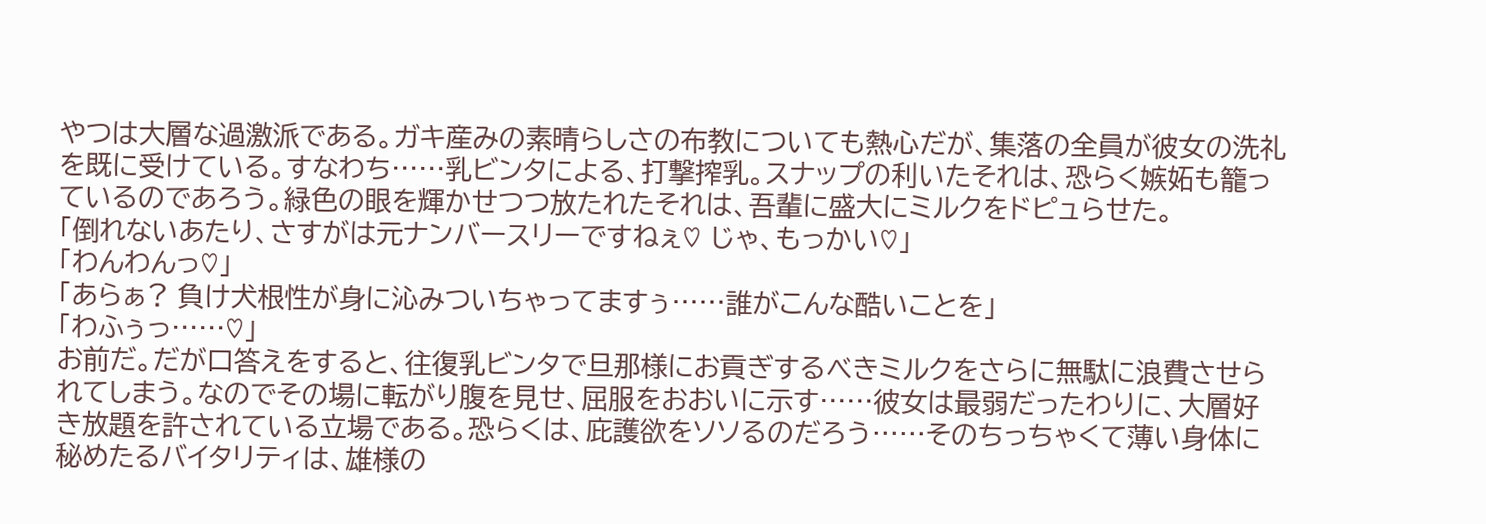やつは大層な過激派である。ガキ産みの素晴らしさの布教についても熱心だが、集落の全員が彼女の洗礼を既に受けている。すなわち……乳ビンタによる、打撃搾乳。スナップの利いたそれは、恐らく嫉妬も籠っているのであろう。緑色の眼を輝かせつつ放たれたそれは、吾輩に盛大にミルクをドピュらせた。
「倒れないあたり、さすがは元ナンバースリーですねぇ♡ じゃ、もっかい♡」
「わんわんっ♡」
「あらぁ? 負け犬根性が身に沁みついちゃってますぅ……誰がこんな酷いことを」
「わふぅっ……♡」
お前だ。だが口答えをすると、往復乳ビンタで旦那様にお貢ぎするべきミルクをさらに無駄に浪費させられてしまう。なのでその場に転がり腹を見せ、屈服をおおいに示す……彼女は最弱だったわりに、大層好き放題を許されている立場である。恐らくは、庇護欲をソソるのだろう……そのちっちゃくて薄い身体に秘めたるバイタリティは、雄様の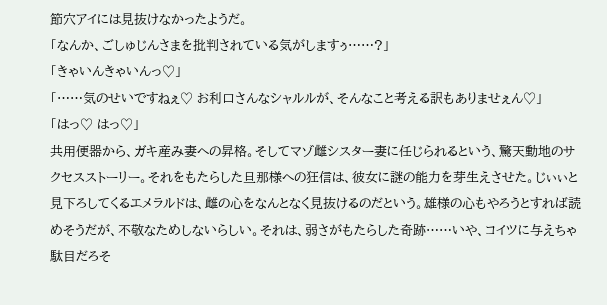節穴アイには見抜けなかったようだ。
「なんか、ごしゅじんさまを批判されている気がしますぅ……?」
「きゃいんきゃいんっ♡」
「……気のせいですねぇ♡ お利口さんなシャルルが、そんなこと考える訳もありませぇん♡」
「はっ♡ はっ♡」
共用便器から、ガキ産み妻への昇格。そしてマゾ雌シスター妻に任じられるという、驚天動地のサクセスストーリー。それをもたらした旦那様への狂信は、彼女に謎の能力を芽生えさせた。じぃぃと見下ろしてくるエメラルドは、雌の心をなんとなく見抜けるのだという。雄様の心もやろうとすれば読めそうだが、不敬なためしないらしい。それは、弱さがもたらした奇跡……いや、コイツに与えちゃ駄目だろそ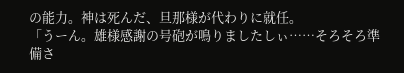の能力。神は死んだ、旦那様が代わりに就任。
「うーん。雄様感謝の号砲が鳴りましたしぃ……そろそろ準備さ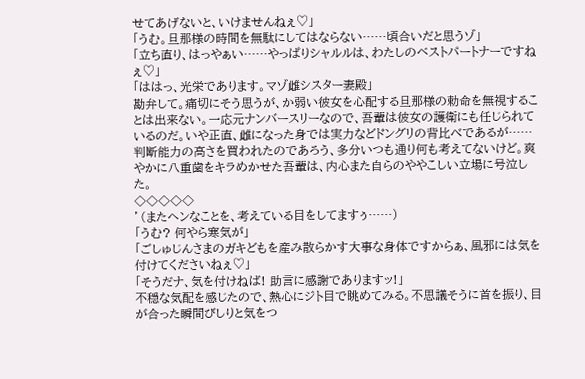せてあげないと、いけませんねぇ♡」
「うむ。旦那様の時間を無駄にしてはならない……頃合いだと思うゾ」
「立ち直り、はっやぁい……やっぱりシャルルは、わたしのベストパートナーですねぇ♡」
「ははっ、光栄であります。マゾ雌シスター妻殿」
勘弁して。痛切にそう思うが、か弱い彼女を心配する旦那様の勅命を無視することは出来ない。一応元ナンバースリーなので、吾輩は彼女の護衛にも任じられているのだ。いや正直、雌になった身では実力などドングリの背比べであるが……判断能力の高さを買われたのであろう、多分いつも通り何も考えてないけど。爽やかに八重歯をキラめかせた吾輩は、内心また自らのややこしい立場に号泣した。
◇◇◇◇◇
’(またヘンなことを、考えている目をしてますぅ……)
「うむ? 何やら寒気が」
「ごしゅじんさまのガキどもを産み散らかす大事な身体ですからぁ、風邪には気を付けてくださいねぇ♡」
「そうだナ、気を付けねば! 助言に感謝でありますッ!」
不穏な気配を感じたので、熱心にジト目で眺めてみる。不思議そうに首を振り、目が合った瞬間びしりと気をつ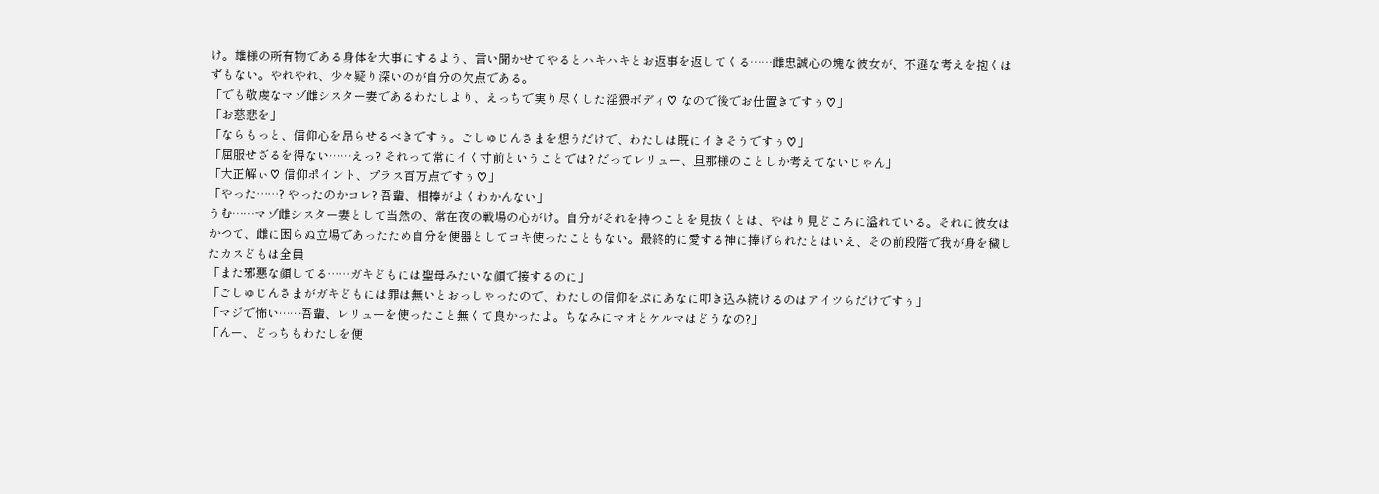け。雄様の所有物である身体を大事にするよう、言い聞かせてやるとハキハキとお返事を返してくる……雌忠誠心の塊な彼女が、不遜な考えを抱くはずもない。やれやれ、少々疑り深いのが自分の欠点である。
「でも敬虔なマゾ雌シスター妻であるわたしより、えっちで実り尽くした淫猥ボディ♡ なので後でお仕置きですぅ♡」
「お慈悲を」
「ならもっと、信仰心を昂らせるべきですぅ。ごしゅじんさまを想うだけで、わたしは既にイきそうですぅ♡」
「屈服せざるを得ない……えっ? それって常にイく寸前ということでは? だってレリュー、旦那様のことしか考えてないじゃん」
「大正解ぃ♡ 信仰ポイント、プラス百万点ですぅ♡」
「やった……? やったのかコレ? 吾輩、相棒がよくわかんない」
うむ……マゾ雌シスター妻として当然の、常在夜の戦場の心がけ。自分がそれを持つことを見抜くとは、やはり見どころに溢れている。それに彼女はかつて、雌に困らぬ立場であったため自分を便器としてコキ使ったこともない。最終的に愛する神に捧げられたとはいえ、その前段階で我が身を穢したカスどもは全員
「また邪悪な顔してる……ガキどもには聖母みたいな顔で接するのに」
「ごしゅじんさまがガキどもには罪は無いとおっしゃったので、わたしの信仰をぷにあなに叩き込み続けるのはアイツらだけですぅ」
「マジで怖い……吾輩、レリューを使ったこと無くて良かったよ。ちなみにマオとケルマはどうなの?」
「んー、どっちもわたしを便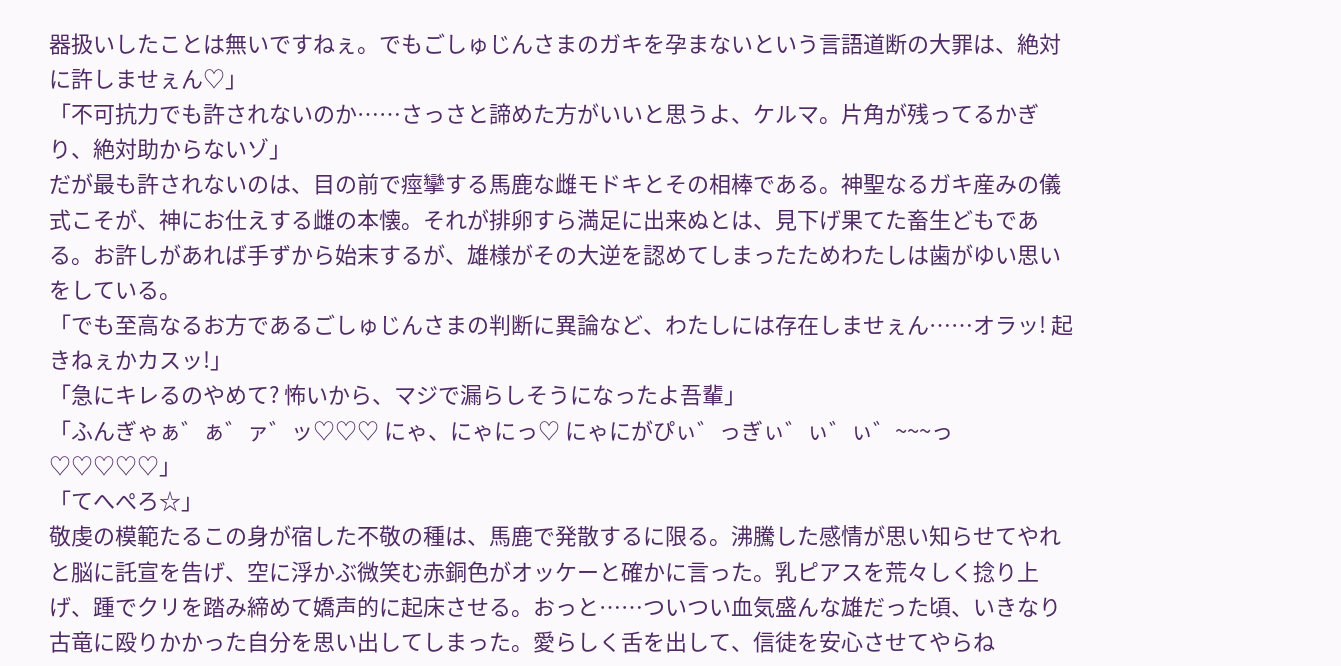器扱いしたことは無いですねぇ。でもごしゅじんさまのガキを孕まないという言語道断の大罪は、絶対に許しませぇん♡」
「不可抗力でも許されないのか……さっさと諦めた方がいいと思うよ、ケルマ。片角が残ってるかぎり、絶対助からないゾ」
だが最も許されないのは、目の前で痙攣する馬鹿な雌モドキとその相棒である。神聖なるガキ産みの儀式こそが、神にお仕えする雌の本懐。それが排卵すら満足に出来ぬとは、見下げ果てた畜生どもである。お許しがあれば手ずから始末するが、雄様がその大逆を認めてしまったためわたしは歯がゆい思いをしている。
「でも至高なるお方であるごしゅじんさまの判断に異論など、わたしには存在しませぇん……オラッ! 起きねぇかカスッ!」
「急にキレるのやめて? 怖いから、マジで漏らしそうになったよ吾輩」
「ふんぎゃぁ゛ぁ゛ァ゛ッ♡♡♡ にゃ、にゃにっ♡ にゃにがぴぃ゛っぎぃ゛ぃ゛ぃ゛~~~っ♡♡♡♡♡」
「てへぺろ☆」
敬虔の模範たるこの身が宿した不敬の種は、馬鹿で発散するに限る。沸騰した感情が思い知らせてやれと脳に託宣を告げ、空に浮かぶ微笑む赤銅色がオッケーと確かに言った。乳ピアスを荒々しく捻り上げ、踵でクリを踏み締めて嬌声的に起床させる。おっと……ついつい血気盛んな雄だった頃、いきなり古竜に殴りかかった自分を思い出してしまった。愛らしく舌を出して、信徒を安心させてやらね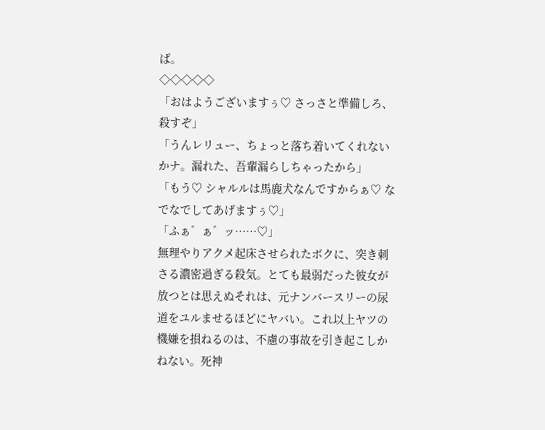ば。
◇◇◇◇◇
「おはようございますぅ♡ さっさと準備しろ、殺すぞ」
「うんレリュー、ちょっと落ち着いてくれないかナ。漏れた、吾輩漏らしちゃったから」
「もう♡ シャルルは馬鹿犬なんですからぁ♡ なでなでしてあげますぅ♡」
「ふぁ゛ぁ゛ッ……♡」
無理やりアクメ起床させられたボクに、突き刺さる濃密過ぎる殺気。とても最弱だった彼女が放つとは思えぬそれは、元ナンバースリーの尿道をユルませるほどにヤバい。これ以上ヤツの機嫌を損ねるのは、不慮の事故を引き起こしかねない。死神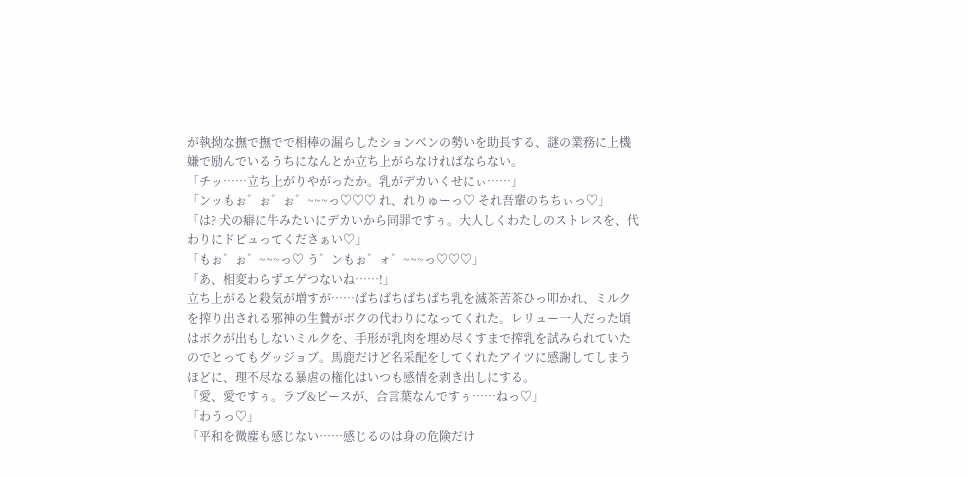が執拗な撫で撫でで相棒の漏らしたションベンの勢いを助長する、謎の業務に上機嫌で励んでいるうちになんとか立ち上がらなければならない。
「チッ……立ち上がりやがったか。乳がデカいくせにぃ……」
「ンッもぉ゛ぉ゛ぉ゛~~~っ♡♡♡ れ、れりゅーっ♡ それ吾輩のちちぃっ♡」
「は? 犬の癖に牛みたいにデカいから同罪ですぅ。大人しくわたしのストレスを、代わりにドピュってくださぁい♡」
「もぉ゛ぉ゛~~~っ♡ う゛ンもぉ゛ォ゛~~~っ♡♡♡」
「あ、相変わらずエゲつないね……!」
立ち上がると殺気が増すが……ばちばちばちばち乳を滅茶苦茶ひっ叩かれ、ミルクを搾り出される邪神の生贄がボクの代わりになってくれた。レリュー一人だった頃はボクが出もしないミルクを、手形が乳肉を埋め尽くすまで搾乳を試みられていたのでとってもグッジョブ。馬鹿だけど名采配をしてくれたアイツに感謝してしまうほどに、理不尽なる暴虐の権化はいつも感情を剥き出しにする。
「愛、愛ですぅ。ラブ&ピースが、合言葉なんですぅ……ねっ♡」
「わうっ♡」
「平和を微塵も感じない……感じるのは身の危険だけ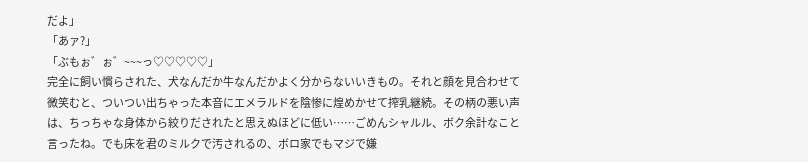だよ」
「あァ?」
「ぶもぉ゛ぉ゛~~~っ♡♡♡♡♡」
完全に飼い慣らされた、犬なんだか牛なんだかよく分からないいきもの。それと顔を見合わせて微笑むと、ついつい出ちゃった本音にエメラルドを陰惨に煌めかせて搾乳継続。その柄の悪い声は、ちっちゃな身体から絞りだされたと思えぬほどに低い……ごめんシャルル、ボク余計なこと言ったね。でも床を君のミルクで汚されるの、ボロ家でもマジで嫌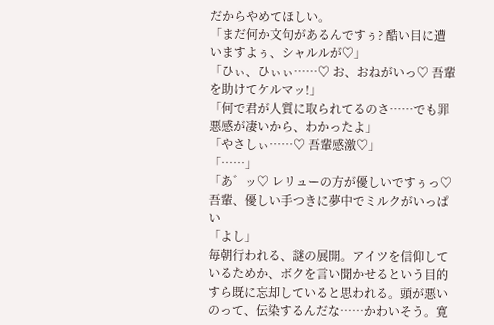だからやめてほしい。
「まだ何か文句があるんですぅ? 酷い目に遭いますよぅ、シャルルが♡」
「ひぃ、ひぃぃ……♡ お、おねがいっ♡ 吾輩を助けてケルマッ!」
「何で君が人質に取られてるのさ……でも罪悪感が凄いから、わかったよ」
「やさしぃ……♡ 吾輩感激♡」
「……」
「あ゛ッ♡ レリューの方が優しいですぅっ♡ 吾輩、優しい手つきに夢中でミルクがいっぱい
「よし」
毎朝行われる、謎の展開。アイツを信仰しているためか、ボクを言い聞かせるという目的すら既に忘却していると思われる。頭が悪いのって、伝染するんだな……かわいそう。寛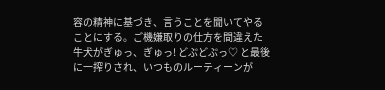容の精神に基づき、言うことを聞いてやることにする。ご機嫌取りの仕方を間違えた牛犬がぎゅっ、ぎゅっ! どぷどぷっ♡ と最後に一搾りされ、いつものルーティーンが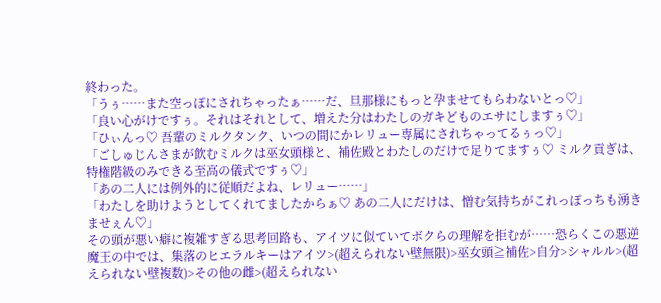終わった。
「うぅ……また空っぽにされちゃったぁ……だ、旦那様にもっと孕ませてもらわないとっ♡」
「良い心がけですぅ。それはそれとして、増えた分はわたしのガキどものエサにしますぅ♡」
「ひぃんっ♡ 吾輩のミルクタンク、いつの間にかレリュー専属にされちゃってるぅっ♡」
「ごしゅじんさまが飲むミルクは巫女頭様と、補佐殿とわたしのだけで足りてますぅ♡ ミルク貢ぎは、特権階級のみできる至高の儀式ですぅ♡」
「あの二人には例外的に従順だよね、レリュー……」
「わたしを助けようとしてくれてましたからぁ♡ あの二人にだけは、憎む気持ちがこれっぽっちも湧きませぇん♡」
その頭が悪い癖に複雑すぎる思考回路も、アイツに似ていてボクらの理解を拒むが……恐らくこの悪逆魔王の中では、集落のヒエラルキーはアイツ>(超えられない壁無限)>巫女頭≧補佐>自分>シャルル>(超えられない壁複数)>その他の雌>(超えられない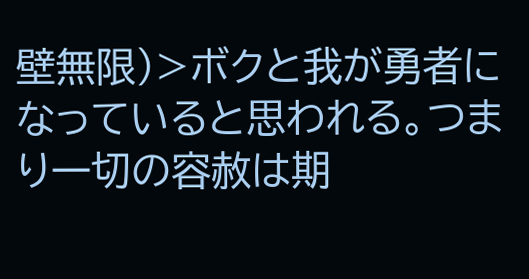壁無限)>ボクと我が勇者になっていると思われる。つまり一切の容赦は期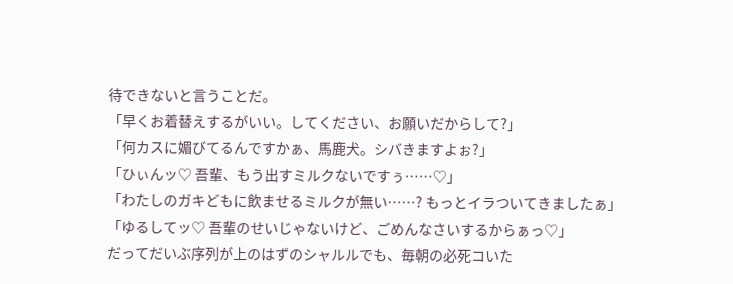待できないと言うことだ。
「早くお着替えするがいい。してください、お願いだからして?」
「何カスに媚びてるんですかぁ、馬鹿犬。シバきますよぉ?」
「ひぃんッ♡ 吾輩、もう出すミルクないですぅ……♡」
「わたしのガキどもに飲ませるミルクが無い……? もっとイラついてきましたぁ」
「ゆるしてッ♡ 吾輩のせいじゃないけど、ごめんなさいするからぁっ♡」
だってだいぶ序列が上のはずのシャルルでも、毎朝の必死コいた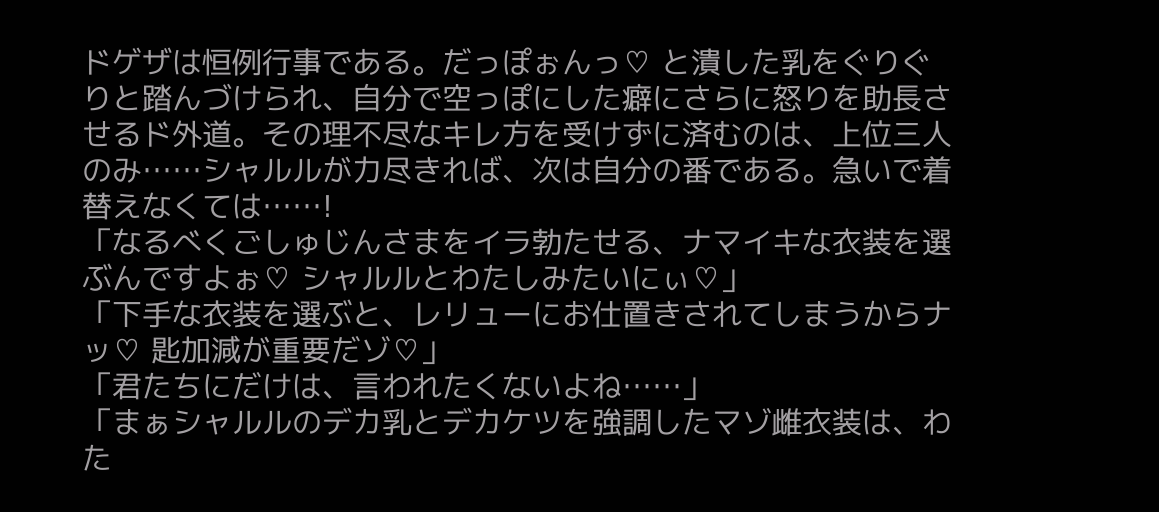ドゲザは恒例行事である。だっぽぉんっ♡ と潰した乳をぐりぐりと踏んづけられ、自分で空っぽにした癖にさらに怒りを助長させるド外道。その理不尽なキレ方を受けずに済むのは、上位三人のみ……シャルルが力尽きれば、次は自分の番である。急いで着替えなくては……!
「なるべくごしゅじんさまをイラ勃たせる、ナマイキな衣装を選ぶんですよぉ♡ シャルルとわたしみたいにぃ♡」
「下手な衣装を選ぶと、レリューにお仕置きされてしまうからナッ♡ 匙加減が重要だゾ♡」
「君たちにだけは、言われたくないよね……」
「まぁシャルルのデカ乳とデカケツを強調したマゾ雌衣装は、わた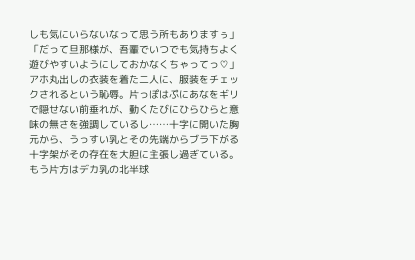しも気にいらないなって思う所もありますぅ」
「だって旦那様が、吾輩でいつでも気持ちよく遊びやすいようにしておかなくちゃってっ♡」
アホ丸出しの衣装を着た二人に、服装をチェックされるという恥辱。片っぽはぷにあなをギリで隠せない前垂れが、動くたびにひらひらと意味の無さを強調しているし……十字に開いた胸元から、うっすい乳とその先端からブラ下がる十字架がその存在を大胆に主張し過ぎている。もう片方はデカ乳の北半球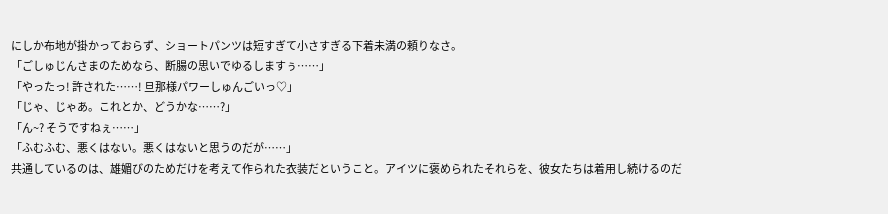にしか布地が掛かっておらず、ショートパンツは短すぎて小さすぎる下着未満の頼りなさ。
「ごしゅじんさまのためなら、断腸の思いでゆるしますぅ……」
「やったっ! 許された……! 旦那様パワーしゅんごいっ♡」
「じゃ、じゃあ。これとか、どうかな……?」
「ん~? そうですねぇ……」
「ふむふむ、悪くはない。悪くはないと思うのだが……」
共通しているのは、雄媚びのためだけを考えて作られた衣装だということ。アイツに褒められたそれらを、彼女たちは着用し続けるのだ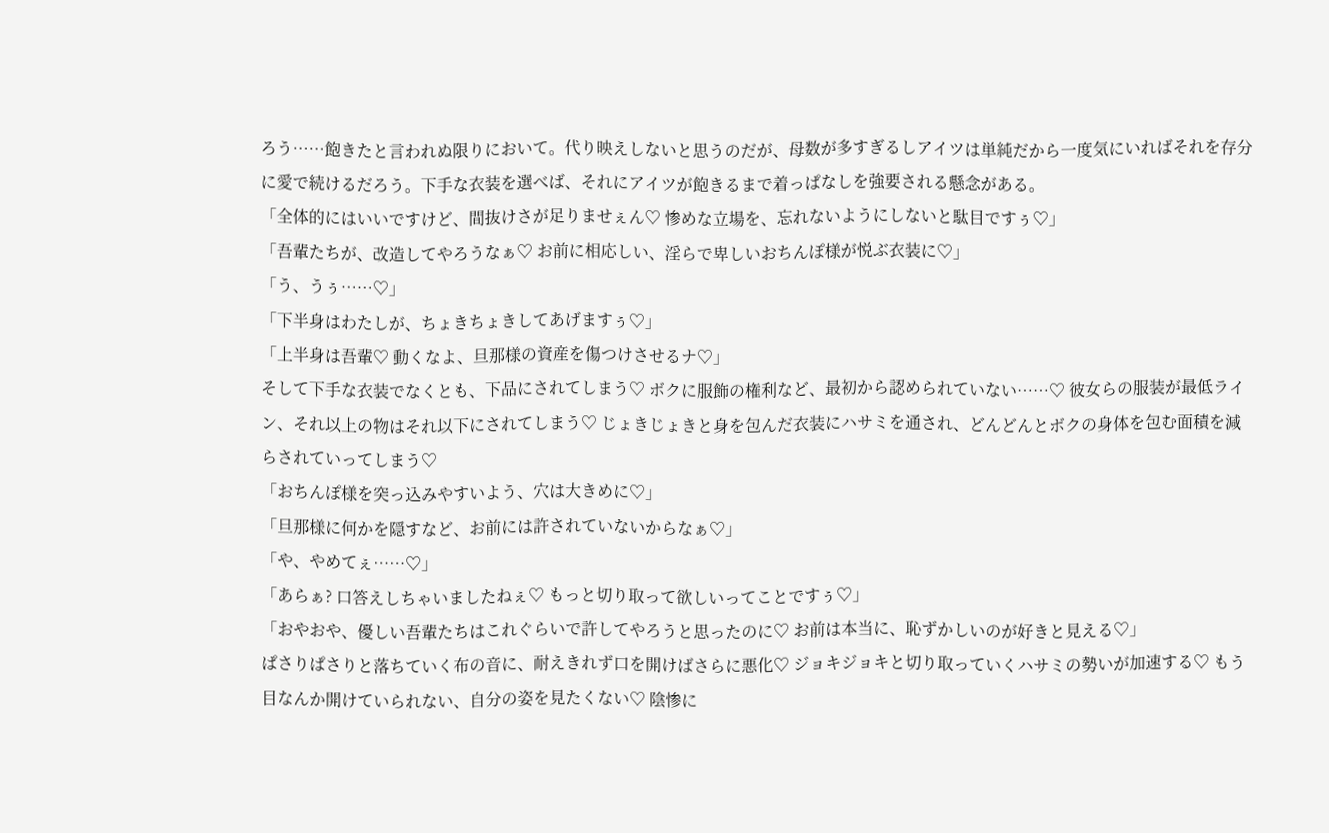ろう……飽きたと言われぬ限りにおいて。代り映えしないと思うのだが、母数が多すぎるしアイツは単純だから一度気にいればそれを存分に愛で続けるだろう。下手な衣装を選べば、それにアイツが飽きるまで着っぱなしを強要される懸念がある。
「全体的にはいいですけど、間抜けさが足りませぇん♡ 惨めな立場を、忘れないようにしないと駄目ですぅ♡」
「吾輩たちが、改造してやろうなぁ♡ お前に相応しい、淫らで卑しいおちんぽ様が悦ぶ衣装に♡」
「う、うぅ……♡」
「下半身はわたしが、ちょきちょきしてあげますぅ♡」
「上半身は吾輩♡ 動くなよ、旦那様の資産を傷つけさせるナ♡」
そして下手な衣装でなくとも、下品にされてしまう♡ ボクに服飾の権利など、最初から認められていない……♡ 彼女らの服装が最低ライン、それ以上の物はそれ以下にされてしまう♡ じょきじょきと身を包んだ衣装にハサミを通され、どんどんとボクの身体を包む面積を減らされていってしまう♡
「おちんぽ様を突っ込みやすいよう、穴は大きめに♡」
「旦那様に何かを隠すなど、お前には許されていないからなぁ♡」
「や、やめてぇ……♡」
「あらぁ? 口答えしちゃいましたねぇ♡ もっと切り取って欲しいってことですぅ♡」
「おやおや、優しい吾輩たちはこれぐらいで許してやろうと思ったのに♡ お前は本当に、恥ずかしいのが好きと見える♡」
ぱさりぱさりと落ちていく布の音に、耐えきれず口を開けばさらに悪化♡ ジョキジョキと切り取っていくハサミの勢いが加速する♡ もう目なんか開けていられない、自分の姿を見たくない♡ 陰惨に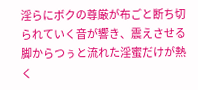淫らにボクの尊厳が布ごと断ち切られていく音が響き、震えさせる脚からつぅと流れた淫蜜だけが熱く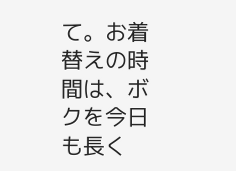て。お着替えの時間は、ボクを今日も長く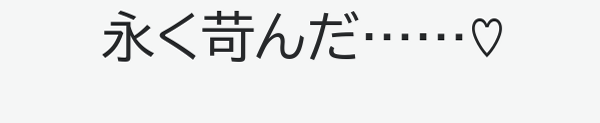永く苛んだ……♡